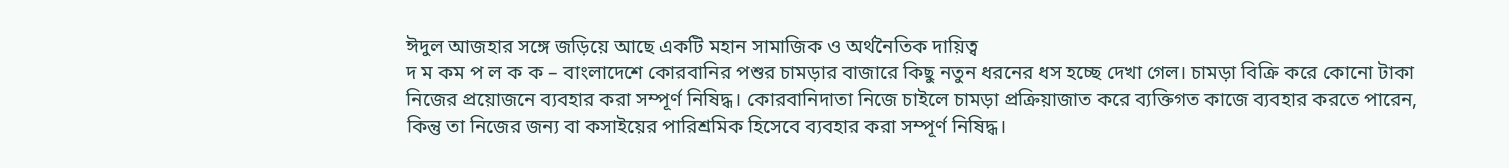ঈদুল আজহার সঙ্গে জড়িয়ে আছে একটি মহান সামাজিক ও অর্থনৈতিক দায়িত্ব
দ ম কম প ল ক ক – বাংলাদেশে কোরবানির পশুর চামড়ার বাজারে কিছু নতুন ধরনের ধস হচ্ছে দেখা গেল। চামড়া বিক্রি করে কোনো টাকা নিজের প্রয়োজনে ব্যবহার করা সম্পূর্ণ নিষিদ্ধ। কোরবানিদাতা নিজে চাইলে চামড়া প্রক্রিয়াজাত করে ব্যক্তিগত কাজে ব্যবহার করতে পারেন, কিন্তু তা নিজের জন্য বা কসাইয়ের পারিশ্রমিক হিসেবে ব্যবহার করা সম্পূর্ণ নিষিদ্ধ।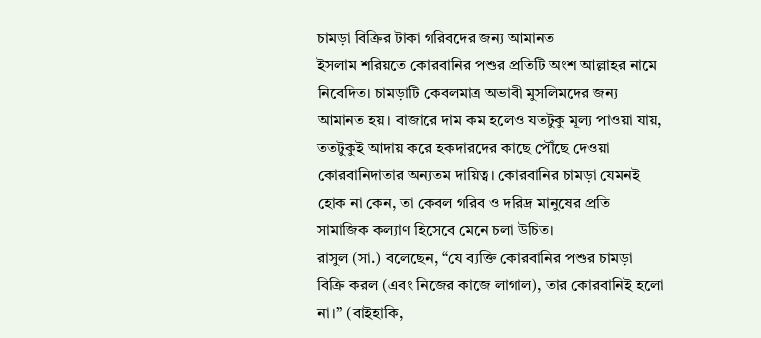চামড়া বিক্রির টাকা গরিবদের জন্য আমানত
ইসলাম শরিয়তে কোরবানির পশুর প্রতিটি অংশ আল্লাহর নামে নিবেদিত। চামড়াটি কেবলমাত্র অভাবী মুসলিমদের জন্য আমানত হয়। বাজারে দাম কম হলেও যতটুকু মূল্য পাওয়া যায়, ততটুকুই আদায় করে হকদারদের কাছে পৌঁছে দেওয়া কোরবানিদাতার অন্যতম দায়িত্ব। কোরবানির চামড়া যেমনই হোক না কেন, তা কেবল গরিব ও দরিদ্র মানুষের প্রতি সামাজিক কল্যাণ হিসেবে মেনে চলা উচিত।
রাসুল (সা.) বলেছেন, “যে ব্যক্তি কোরবানির পশুর চামড়া বিক্রি করল (এবং নিজের কাজে লাগাল), তার কোরবানিই হলো না।” (বাইহাকি,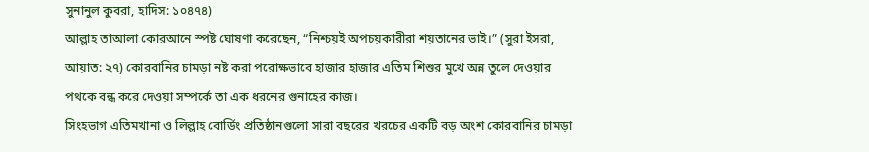সুনানুল কুবরা, হাদিস: ১০৪৭৪)
আল্লাহ তাআলা কোরআনে স্পষ্ট ঘোষণা করেছেন, “নিশ্চয়ই অপচয়কারীরা শয়তানের ভাই।” (সুরা ইসরা, আয়াত: ২৭) কোরবানির চামড়া নষ্ট করা পরোক্ষভাবে হাজার হাজার এতিম শিশুর মুখে অন্ন তুলে দেওয়ার পথকে বন্ধ করে দেওয়া সম্পর্কে তা এক ধরনের গুনাহের কাজ।
সিংহভাগ এতিমখানা ও লিল্লাহ বোর্ডিং প্রতিষ্ঠানগুলো সারা বছরের খরচের একটি বড় অংশ কোরবানির চামড়া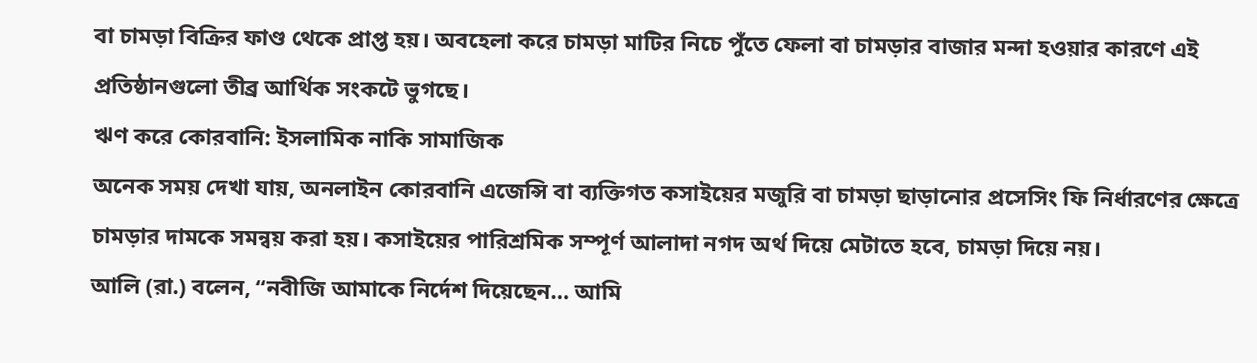বা চামড়া বিক্রির ফাণ্ড থেকে প্রাপ্ত হয়। অবহেলা করে চামড়া মাটির নিচে পুঁতে ফেলা বা চামড়ার বাজার মন্দা হওয়ার কারণে এই প্রতিষ্ঠানগুলো তীব্র আর্থিক সংকটে ভুগছে।
ঋণ করে কোরবানি: ইসলামিক নাকি সামাজিক
অনেক সময় দেখা যায়, অনলাইন কোরবানি এজেন্সি বা ব্যক্তিগত কসাইয়ের মজুরি বা চামড়া ছাড়ানোর প্রসেসিং ফি নির্ধারণের ক্ষেত্রে চামড়ার দামকে সমন্বয় করা হয়। কসাইয়ের পারিশ্রমিক সম্পূর্ণ আলাদা নগদ অর্থ দিয়ে মেটাতে হবে, চামড়া দিয়ে নয়।
আলি (রা.) বলেন, “নবীজি আমাকে নির্দেশ দিয়েছেন… আমি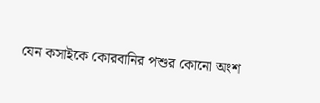যেন কসাইকে কোরবানির পশুর কোনো অংশ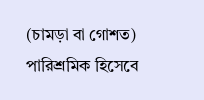(চামড়া বা গোশত) পারিশ্রমিক হিসেবে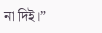না দিই।”